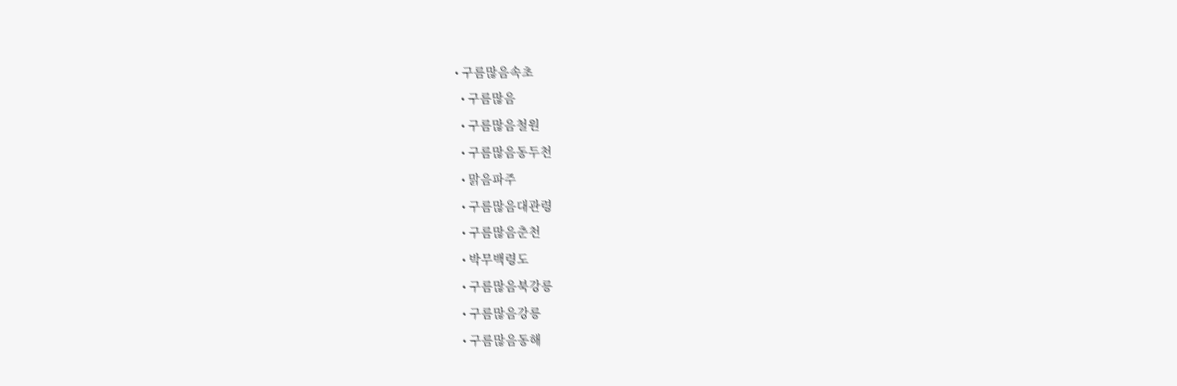• 구름많음속초
  • 구름많음
  • 구름많음철원
  • 구름많음동두천
  • 맑음파주
  • 구름많음대관령
  • 구름많음춘천
  • 박무백령도
  • 구름많음북강릉
  • 구름많음강릉
  • 구름많음동해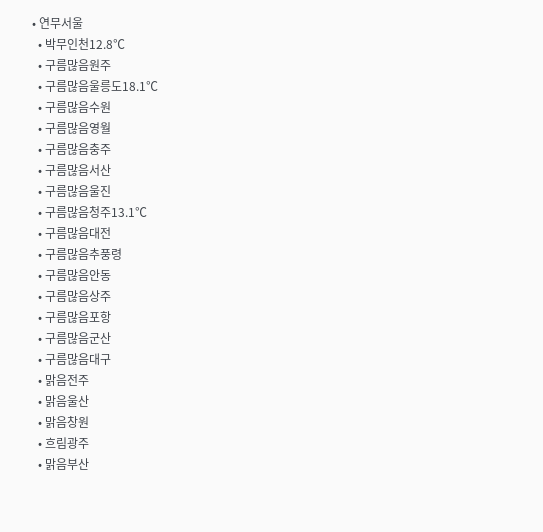• 연무서울
  • 박무인천12.8℃
  • 구름많음원주
  • 구름많음울릉도18.1℃
  • 구름많음수원
  • 구름많음영월
  • 구름많음충주
  • 구름많음서산
  • 구름많음울진
  • 구름많음청주13.1℃
  • 구름많음대전
  • 구름많음추풍령
  • 구름많음안동
  • 구름많음상주
  • 구름많음포항
  • 구름많음군산
  • 구름많음대구
  • 맑음전주
  • 맑음울산
  • 맑음창원
  • 흐림광주
  • 맑음부산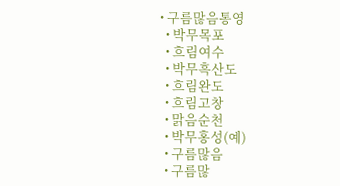• 구름많음통영
  • 박무목포
  • 흐림여수
  • 박무흑산도
  • 흐림완도
  • 흐림고창
  • 맑음순천
  • 박무홍성(예)
  • 구름많음
  • 구름많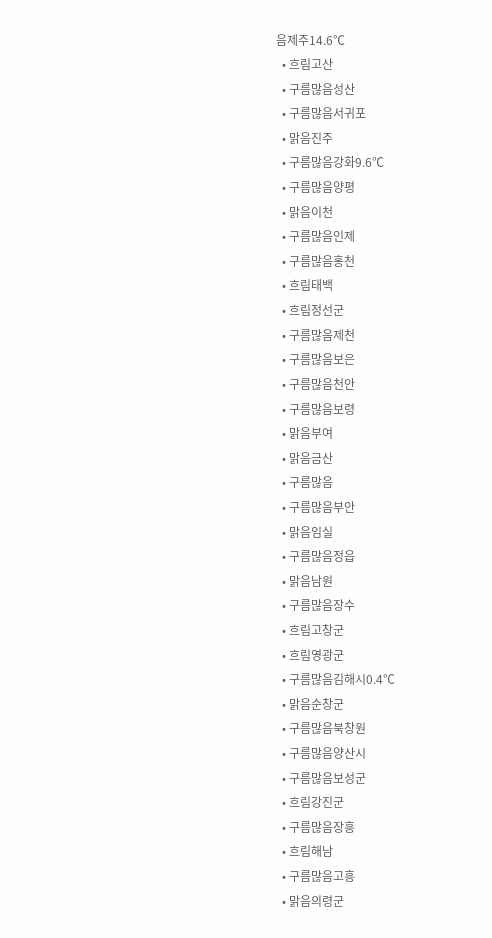음제주14.6℃
  • 흐림고산
  • 구름많음성산
  • 구름많음서귀포
  • 맑음진주
  • 구름많음강화9.6℃
  • 구름많음양평
  • 맑음이천
  • 구름많음인제
  • 구름많음홍천
  • 흐림태백
  • 흐림정선군
  • 구름많음제천
  • 구름많음보은
  • 구름많음천안
  • 구름많음보령
  • 맑음부여
  • 맑음금산
  • 구름많음
  • 구름많음부안
  • 맑음임실
  • 구름많음정읍
  • 맑음남원
  • 구름많음장수
  • 흐림고창군
  • 흐림영광군
  • 구름많음김해시0.4℃
  • 맑음순창군
  • 구름많음북창원
  • 구름많음양산시
  • 구름많음보성군
  • 흐림강진군
  • 구름많음장흥
  • 흐림해남
  • 구름많음고흥
  • 맑음의령군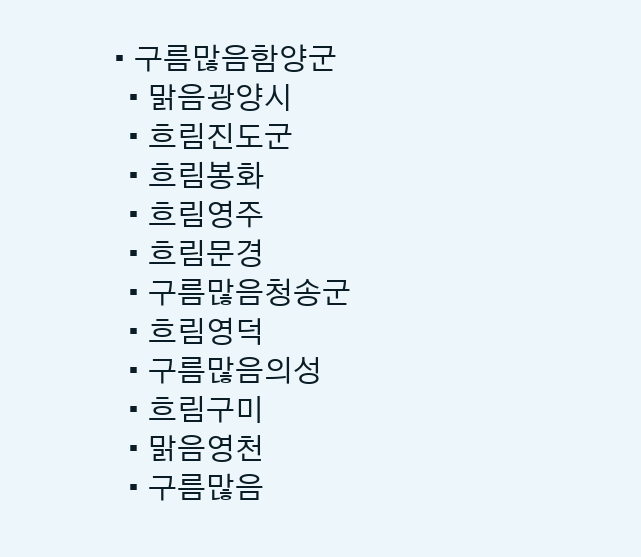• 구름많음함양군
  • 맑음광양시
  • 흐림진도군
  • 흐림봉화
  • 흐림영주
  • 흐림문경
  • 구름많음청송군
  • 흐림영덕
  • 구름많음의성
  • 흐림구미
  • 맑음영천
  • 구름많음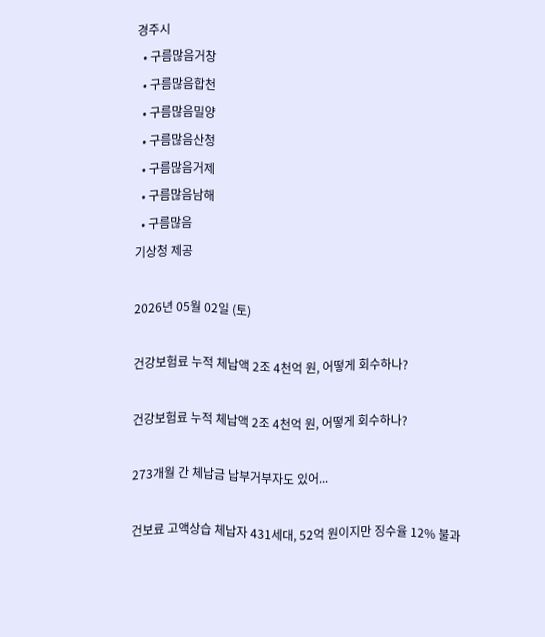경주시
  • 구름많음거창
  • 구름많음합천
  • 구름많음밀양
  • 구름많음산청
  • 구름많음거제
  • 구름많음남해
  • 구름많음
기상청 제공

2026년 05월 02일 (토)

건강보험료 누적 체납액 2조 4천억 원, 어떻게 회수하나?

건강보험료 누적 체납액 2조 4천억 원, 어떻게 회수하나?

273개월 간 체납금 납부거부자도 있어...

건보료 고액상습 체납자 431세대, 52억 원이지만 징수율 12% 불과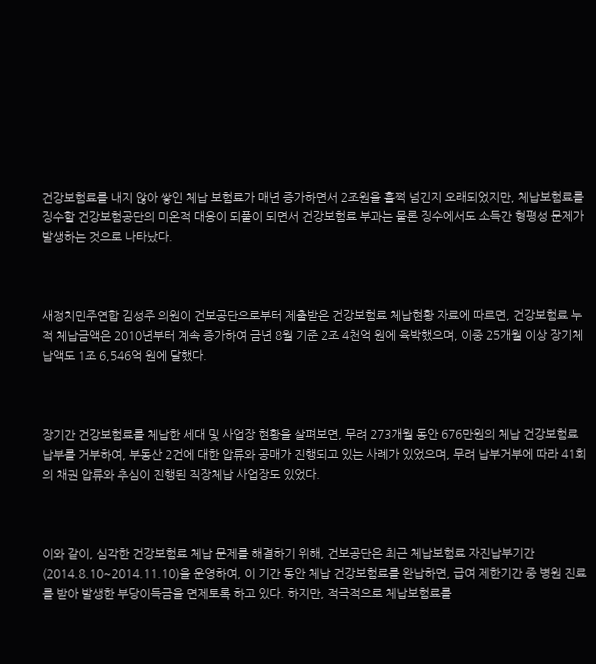건강보험료를 내지 않아 쌓인 체납 보험료가 매년 증가하면서 2조원을 훌쩍 넘긴지 오래되었지만, 체납보험료를 징수할 건강보험공단의 미온적 대응이 되풀이 되면서 건강보험료 부과는 물론 징수에서도 소득간 형평성 문제가 발생하는 것으로 나타났다.



새정치민주연합 김성주 의원이 건보공단으로부터 제출받은 건강보험료 체납현황 자료에 따르면, 건강보험료 누적 체납금액은 2010년부터 계속 증가하여 금년 8월 기준 2조 4천억 원에 육박했으며, 이중 25개월 이상 장기체납액도 1조 6,546억 원에 달했다.



장기간 건강보험료를 체납한 세대 및 사업장 현황을 살펴보면, 무려 273개월 동안 676만원의 체납 건강보험료 납부를 거부하여, 부동산 2건에 대한 압류와 공매가 진행되고 있는 사례가 있었으며, 무려 납부거부에 따라 41회의 채권 압류와 추심이 진행된 직장체납 사업장도 있었다.



이와 같이, 심각한 건강보험료 체납 문제를 해결하기 위해, 건보공단은 최근 체납보험료 자진납부기간(2014.8.10~2014.11.10)을 운영하여, 이 기간 동안 체납 건강보험료를 완납하면, 급여 제한기간 중 병원 진료를 받아 발생한 부당이득금을 면제토록 하고 있다. 하지만, 적극적으로 체납보험료를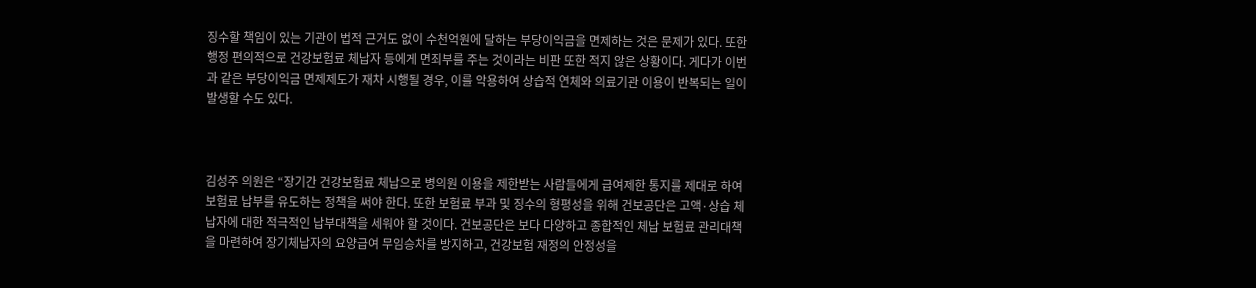징수할 책임이 있는 기관이 법적 근거도 없이 수천억원에 달하는 부당이익금을 면제하는 것은 문제가 있다. 또한 행정 편의적으로 건강보험료 체납자 등에게 면죄부를 주는 것이라는 비판 또한 적지 않은 상황이다. 게다가 이번과 같은 부당이익금 면제제도가 재차 시행될 경우, 이를 악용하여 상습적 연체와 의료기관 이용이 반복되는 일이 발생할 수도 있다.



김성주 의원은 “장기간 건강보험료 체납으로 병의원 이용을 제한받는 사람들에게 급여제한 통지를 제대로 하여 보험료 납부를 유도하는 정책을 써야 한다. 또한 보험료 부과 및 징수의 형평성을 위해 건보공단은 고액·상습 체납자에 대한 적극적인 납부대책을 세워야 할 것이다. 건보공단은 보다 다양하고 종합적인 체납 보험료 관리대책을 마련하여 장기체납자의 요양급여 무임승차를 방지하고, 건강보험 재정의 안정성을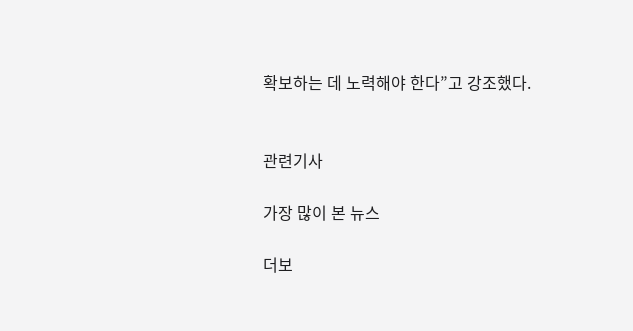확보하는 데 노력해야 한다”고 강조했다.


관련기사

가장 많이 본 뉴스

더보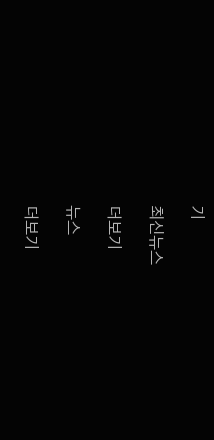기

최신뉴스

더보기

뉴스

더보기